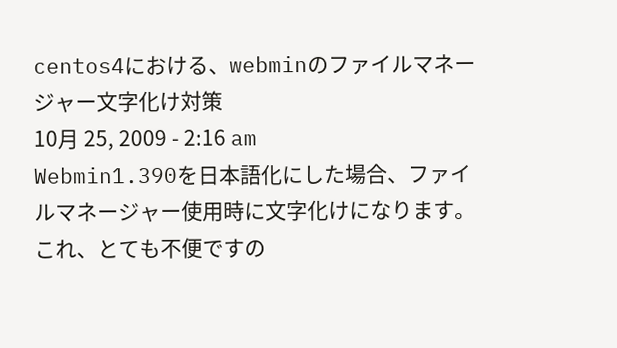centos4における、webminのファイルマネージャー文字化け対策
10月 25, 2009 - 2:16 am
Webmin1.390を日本語化にした場合、ファイルマネージャー使用時に文字化けになります。 これ、とても不便ですの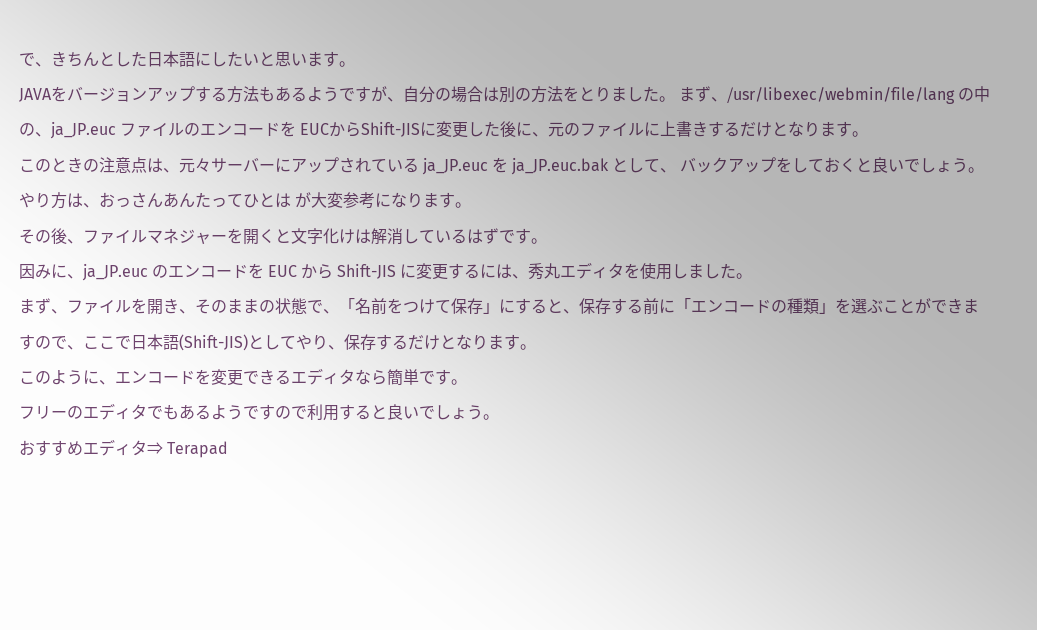で、きちんとした日本語にしたいと思います。
JAVAをバージョンアップする方法もあるようですが、自分の場合は別の方法をとりました。 まず、/usr/libexec/webmin/file/lang の中の、ja_JP.euc ファイルのエンコードを EUCからShift-JISに変更した後に、元のファイルに上書きするだけとなります。
このときの注意点は、元々サーバーにアップされている ja_JP.euc を ja_JP.euc.bak として、 バックアップをしておくと良いでしょう。
やり方は、おっさんあんたってひとは が大変参考になります。
その後、ファイルマネジャーを開くと文字化けは解消しているはずです。
因みに、ja_JP.euc のエンコードを EUC から Shift-JIS に変更するには、秀丸エディタを使用しました。
まず、ファイルを開き、そのままの状態で、「名前をつけて保存」にすると、保存する前に「エンコードの種類」を選ぶことができますので、ここで日本語(Shift-JIS)としてやり、保存するだけとなります。
このように、エンコードを変更できるエディタなら簡単です。
フリーのエディタでもあるようですので利用すると良いでしょう。
おすすめエディタ⇒ Terapad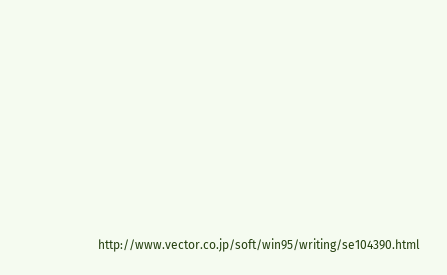http://www.vector.co.jp/soft/win95/writing/se104390.html